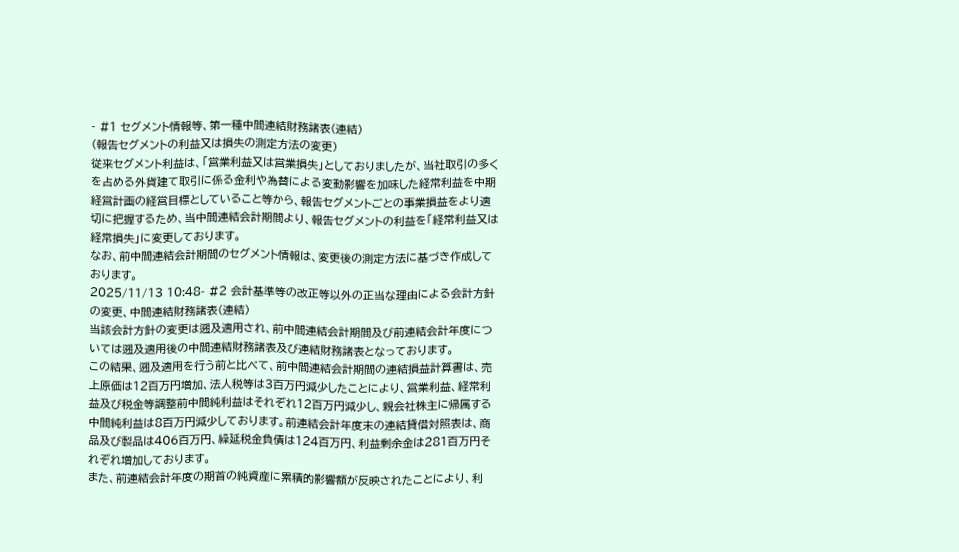- #1 セグメント情報等、第一種中間連結財務諸表(連結)
(報告セグメントの利益又は損失の測定方法の変更)
従来セグメント利益は、「営業利益又は営業損失」としておりましたが、当社取引の多くを占める外貨建て取引に係る金利や為替による変動影響を加味した経常利益を中期経営計画の経営目標としていること等から、報告セグメントごとの事業損益をより適切に把握するため、当中間連結会計期間より、報告セグメントの利益を「経常利益又は経常損失」に変更しております。
なお、前中間連結会計期間のセグメント情報は、変更後の測定方法に基づき作成しております。
2025/11/13 10:48- #2 会計基準等の改正等以外の正当な理由による会計方針の変更、中間連結財務諸表(連結)
当該会計方針の変更は遡及適用され、前中間連結会計期間及び前連結会計年度については遡及適用後の中間連結財務諸表及び連結財務諸表となっております。
この結果、遡及適用を行う前と比べて、前中間連結会計期間の連結損益計算書は、売上原価は12百万円増加、法人税等は3百万円減少したことにより、営業利益、経常利益及び税金等調整前中間純利益はそれぞれ12百万円減少し、親会社株主に帰属する中間純利益は8百万円減少しております。前連結会計年度末の連結貸借対照表は、商品及び製品は406百万円、繰延税金負債は124百万円、利益剰余金は281百万円それぞれ増加しております。
また、前連結会計年度の期首の純資産に累積的影響額が反映されたことにより、利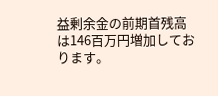益剰余金の前期首残高は146百万円増加しております。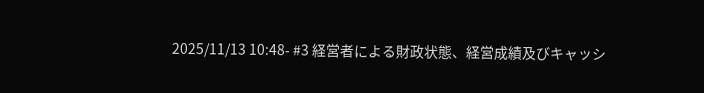2025/11/13 10:48- #3 経営者による財政状態、経営成績及びキャッシ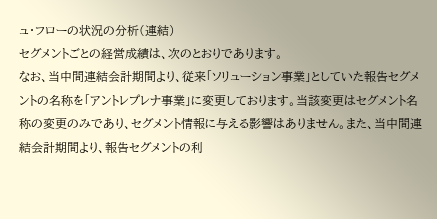ュ・フローの状況の分析(連結)
セグメントごとの経営成績は、次のとおりであります。
なお、当中間連結会計期間より、従来「ソリューション事業」としていた報告セグメントの名称を「アントレプレナ事業」に変更しております。当該変更はセグメント名称の変更のみであり、セグメント情報に与える影響はありません。また、当中間連結会計期間より、報告セグメントの利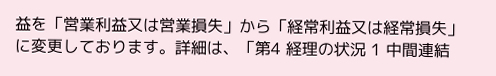益を「営業利益又は営業損失」から「経常利益又は経常損失」に変更しております。詳細は、「第4 経理の状況 1 中間連結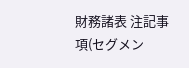財務諸表 注記事項(セグメン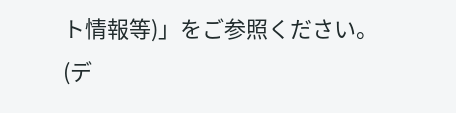ト情報等)」をご参照ください。
(デ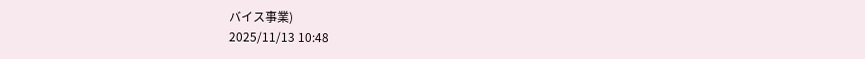バイス事業)
2025/11/13 10:48